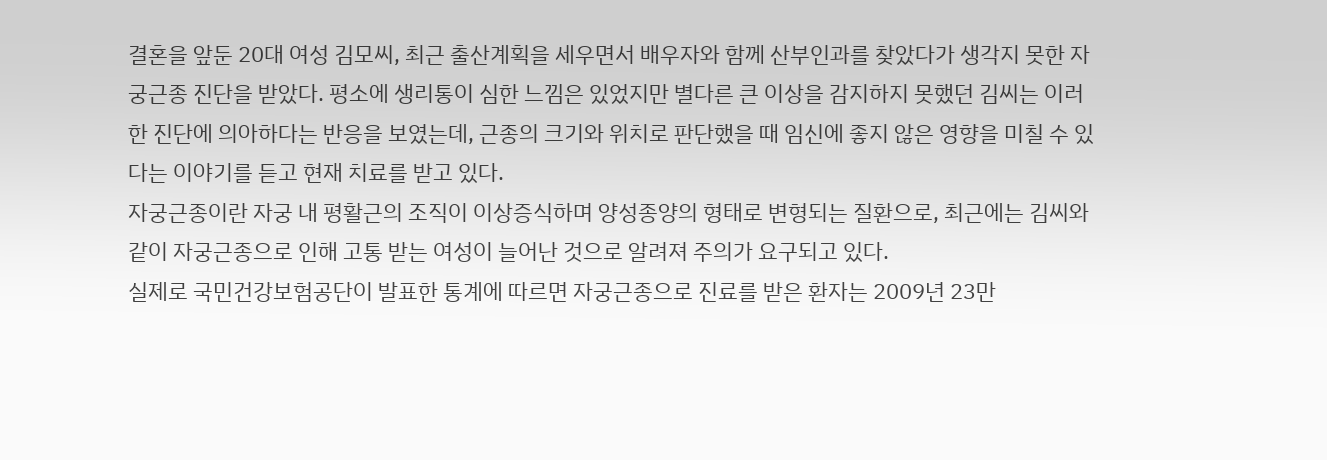결혼을 앞둔 20대 여성 김모씨, 최근 출산계획을 세우면서 배우자와 함께 산부인과를 찾았다가 생각지 못한 자궁근종 진단을 받았다. 평소에 생리통이 심한 느낌은 있었지만 별다른 큰 이상을 감지하지 못했던 김씨는 이러한 진단에 의아하다는 반응을 보였는데, 근종의 크기와 위치로 판단했을 때 임신에 좋지 않은 영향을 미칠 수 있다는 이야기를 듣고 현재 치료를 받고 있다.
자궁근종이란 자궁 내 평활근의 조직이 이상증식하며 양성종양의 형태로 변형되는 질환으로, 최근에는 김씨와 같이 자궁근종으로 인해 고통 받는 여성이 늘어난 것으로 알려져 주의가 요구되고 있다.
실제로 국민건강보험공단이 발표한 통계에 따르면 자궁근종으로 진료를 받은 환자는 2009년 23만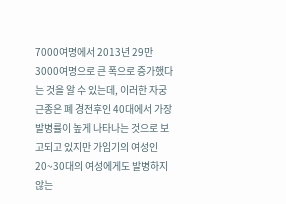7000여명에서 2013년 29만3000여명으로 큰 폭으로 증가했다는 것을 알 수 있는데, 이러한 자궁근종은 폐 경전후인 40대에서 가장 발병률이 높게 나타나는 것으로 보고되고 있지만 가임기의 여성인 20~30대의 여성에게도 발병하지 않는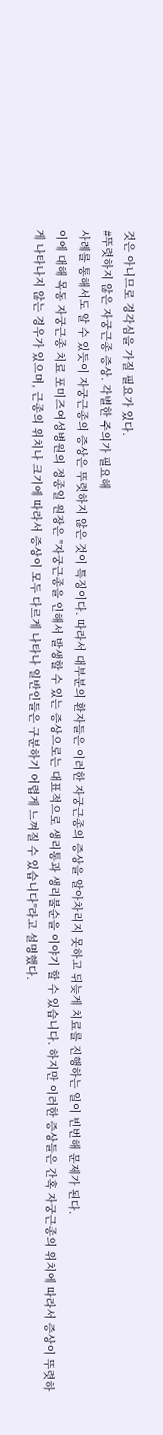것은 아니므로 경각심을 가질 필요가 있다.
#뚜렷하지 않은 자궁근종 증상. 각별한 주의가 필요해
사례를 통해서도 알 수 있듯이 자궁근종의 증상은 뚜렷하지 않은 것이 특징이다. 따라서 대부분의 환자들은 이러한 자궁근종의 증상을 알아차리지 못하고 뒤늦게 치료를 진행하는 일이 빈번해 문제가 된다.
이에 대해 목동 자궁근종 치료 포미즈여성병원의 정종일 원장은 "자궁근종을 인해서 발생할 수 있는 증상으로는 대표적으로 생리통과 생리불순을 이야기 할 수 있습니다. 하지만 이러한 증상들은 간혹 자궁근종의 위치에 따라서 증상이 뚜렷하게 나타나지 않는 경우가 있으며, 근종의 위치나 크기에 따라서 증상이 모두 다르게 나타나 일반인들은 구분하기 어렵게 느껴질 수 있습니다"라고 설명했다.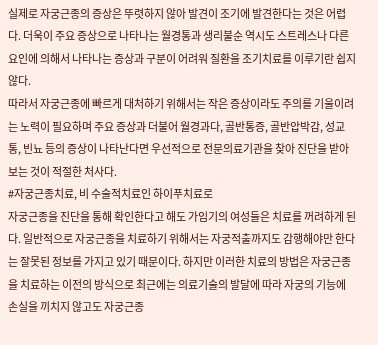실제로 자궁근종의 증상은 뚜렷하지 않아 발견이 조기에 발견한다는 것은 어렵다. 더욱이 주요 증상으로 나타나는 월경통과 생리불순 역시도 스트레스나 다른 요인에 의해서 나타나는 증상과 구분이 어려워 질환을 조기치료를 이루기란 쉽지 않다.
따라서 자궁근종에 빠르게 대처하기 위해서는 작은 증상이라도 주의를 기울이려는 노력이 필요하며 주요 증상과 더불어 월경과다, 골반통증, 골반압박감, 성교통, 빈뇨 등의 증상이 나타난다면 우선적으로 전문의료기관을 찾아 진단을 받아보는 것이 적절한 처사다.
#자궁근종치료, 비 수술적치료인 하이푸치료로
자궁근종을 진단을 통해 확인한다고 해도 가임기의 여성들은 치료를 꺼려하게 된다. 일반적으로 자궁근종을 치료하기 위해서는 자궁적출까지도 감행해야만 한다는 잘못된 정보를 가지고 있기 때문이다. 하지만 이러한 치료의 방법은 자궁근종을 치료하는 이전의 방식으로 최근에는 의료기술의 발달에 따라 자궁의 기능에 손실을 끼치지 않고도 자궁근종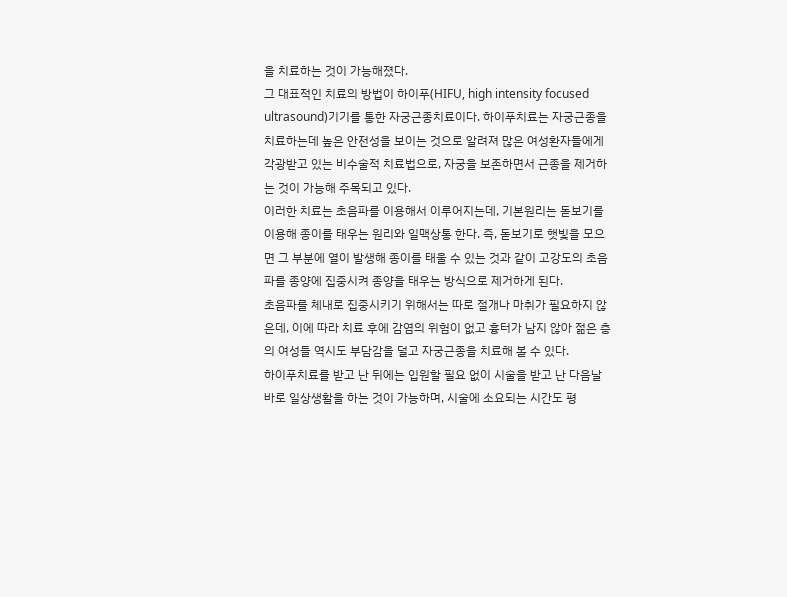을 치료하는 것이 가능해졌다.
그 대표적인 치료의 방법이 하이푸(HIFU, high intensity focused ultrasound)기기를 통한 자궁근종치료이다. 하이푸치료는 자궁근종을 치료하는데 높은 안전성을 보이는 것으로 알려져 많은 여성환자들에게 각광받고 있는 비수술적 치료법으로, 자궁을 보존하면서 근종을 제거하는 것이 가능해 주목되고 있다.
이러한 치료는 초음파를 이용해서 이루어지는데, 기본원리는 돋보기를 이용해 종이를 태우는 원리와 일맥상통 한다. 즉, 돋보기로 햇빛을 모으면 그 부분에 열이 발생해 종이를 태울 수 있는 것과 같이 고강도의 초음파를 종양에 집중시켜 종양을 태우는 방식으로 제거하게 된다.
초음파를 체내로 집중시키기 위해서는 따로 절개나 마취가 필요하지 않은데, 이에 따라 치료 후에 감염의 위험이 없고 흉터가 남지 않아 젊은 층의 여성들 역시도 부담감을 덜고 자궁근종을 치료해 볼 수 있다.
하이푸치료를 받고 난 뒤에는 입원할 필요 없이 시술을 받고 난 다음날 바로 일상생활을 하는 것이 가능하며, 시술에 소요되는 시간도 평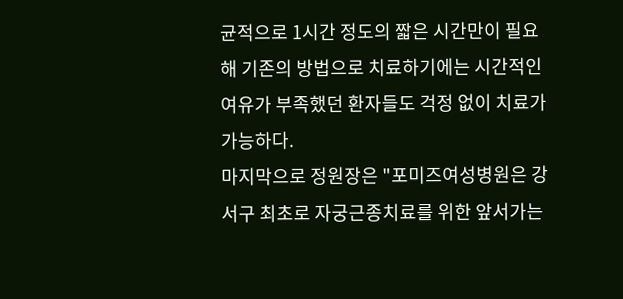균적으로 1시간 정도의 짧은 시간만이 필요해 기존의 방법으로 치료하기에는 시간적인 여유가 부족했던 환자들도 걱정 없이 치료가 가능하다.
마지막으로 정원장은 "포미즈여성병원은 강서구 최초로 자궁근종치료를 위한 앞서가는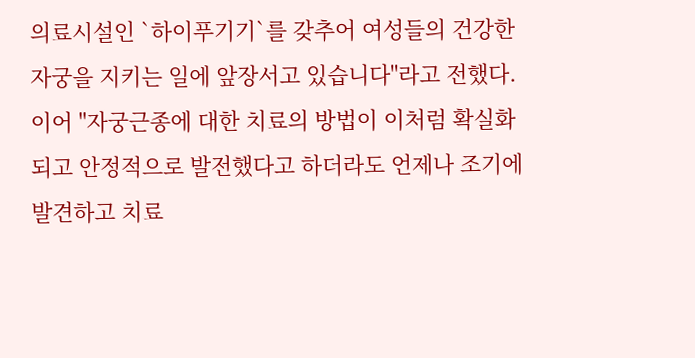의료시설인 `하이푸기기`를 갖추어 여성들의 건강한 자궁을 지키는 일에 앞장서고 있습니다"라고 전했다.
이어 "자궁근종에 대한 치료의 방법이 이처럼 확실화 되고 안정적으로 발전했다고 하더라도 언제나 조기에 발견하고 치료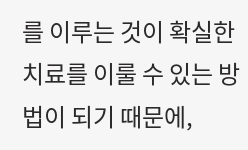를 이루는 것이 확실한 치료를 이룰 수 있는 방법이 되기 때문에,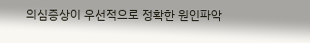의심증상이 우선적으로 정확한 원인파악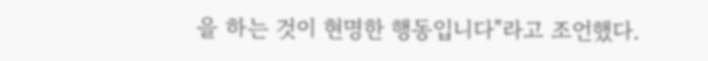을 하는 것이 현명한 행동입니다"라고 조언했다.